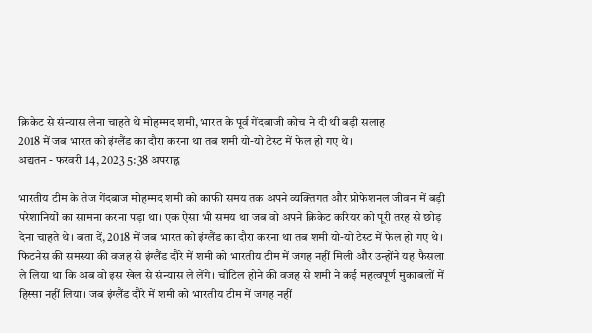क्रिकेट से संन्यास लेना चाहते थे मोहम्मद शमी, भारत के पूर्व गेंदबाजी कोच ने दी थी बड़ी सलाह
2018 में जब भारत को इंग्लैंड का दौरा करना था तब शमी यो-यो टेस्ट में फेल हो गए थे।
अद्यतन - फरवरी 14, 2023 5:38 अपराह्न

भारतीय टीम के तेज गेंदबाज मोहम्मद शमी को काफी समय तक अपने व्यक्तिगत और प्रोफेशनल जीवन में बड़ी परेशानियों का सामना करना पड़ा था। एक ऐसा भी समय था जब वो अपने क्रिकेट करियर को पूरी तरह से छोड़ देना चाहते थे। बता दें, 2018 में जब भारत को इंग्लैंड का दौरा करना था तब शमी यो-यो टेस्ट में फेल हो गए थे।
फिटनेस की समस्या की वजह से इंग्लैंड दौरे में शमी को भारतीय टीम में जगह नहीं मिली और उन्होंने यह फैसला ले लिया था कि अब वो इस खेल से संन्यास ले लेंगे। चोटिल होने की वजह से शमी ने कई महत्वपूर्ण मुकाबलों में हिस्सा नहीं लिया। जब इंग्लैंड दौरे में शमी को भारतीय टीम में जगह नहीं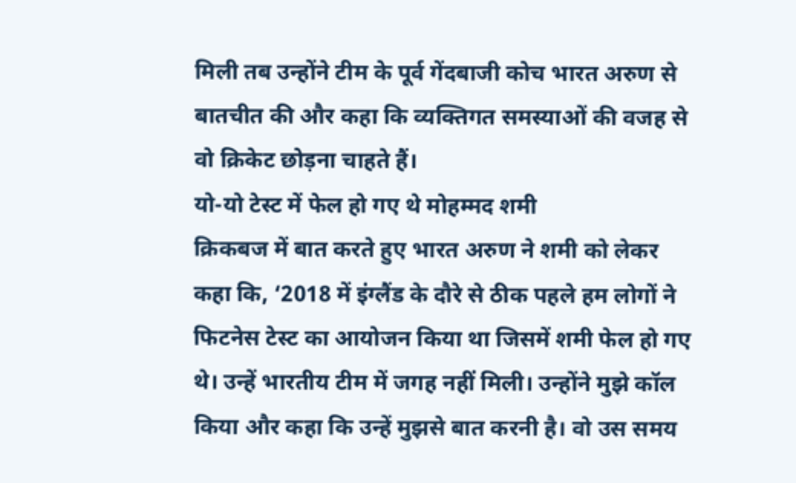मिली तब उन्होंने टीम के पूर्व गेंदबाजी कोच भारत अरुण से बातचीत की और कहा कि व्यक्तिगत समस्याओं की वजह से वो क्रिकेट छोड़ना चाहते हैं।
यो-यो टेस्ट में फेल हो गए थे मोहम्मद शमी
क्रिकबज में बात करते हुए भारत अरुण ने शमी को लेकर कहा कि, ‘2018 में इंग्लैंड के दौरे से ठीक पहले हम लोगों ने फिटनेस टेस्ट का आयोजन किया था जिसमें शमी फेल हो गए थे। उन्हें भारतीय टीम में जगह नहीं मिली। उन्होंने मुझे कॉल किया और कहा कि उन्हें मुझसे बात करनी है। वो उस समय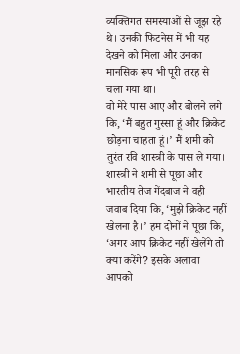व्यक्तिगत समस्याओं से जूझ रहे थे। उनकी फिटनेस में भी यह देखने को मिला और उनका मानसिक रूप भी पूरी तरह से चला गया था।
वो मेरे पास आए और बोलने लगे कि, ‘मैं बहुत गुस्सा हूं और क्रिकेट छोड़ना चाहता हूं।’ मैं शमी को तुरंत रवि शास्त्री के पास ले गया। शास्त्री ने शमी से पूछा और भारतीय तेज गेंदबाज ने वही जवाब दिया कि, ‘मुझे क्रिकेट नहीं खेलना है।’ हम दोनों ने पूछा कि, ‘अगर आप क्रिकेट नहीं खेलेंगे तो क्या करेंगे? इसके अलावा आपको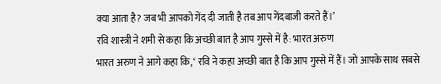क्या आता है? जब भी आपको गेंद दी जाती है तब आप गेंदबाजी करते हैं।’
रवि शास्त्री ने शमी से कहा कि अच्छी बात है आप गुस्से में है: भारत अरुण
भारत अरुण ने आगे कहा कि, ‘ रवि ने कहा अच्छी बात है कि आप गुस्से में हैं। जो आपके साथ सबसे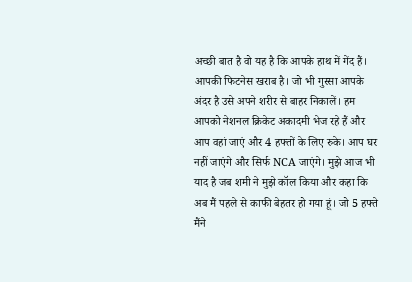अच्छी बात है वो यह है कि आपके हाथ में गेंद हैं। आपकी फिटनेस खराब है। जो भी गुस्सा आपके अंदर है उसे अपने शरीर से बाहर निकालें। हम आपको नेशनल क्रिकेट अकादमी भेज रहे हैं और आप वहां जाएं और 4 हफ्तों के लिए रुके। आप घर नहीं जाएंगे और सिर्फ NCA जाएंगे। मुझे आज भी याद है जब शमी ने मुझे कॉल किया और कहा कि अब मैं पहले से काफी बेहतर हो गया हूं। जो 5 हफ्ते मैंने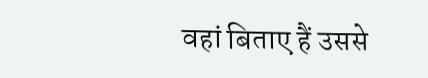वहां बिताए हैं उससे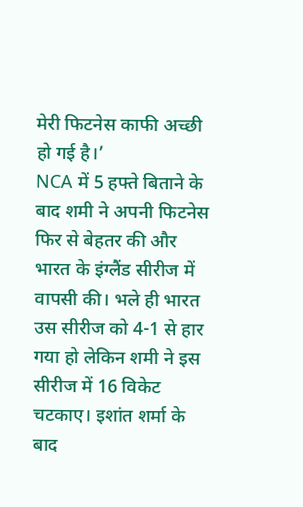मेरी फिटनेस काफी अच्छी हो गई है।’
NCA में 5 हफ्ते बिताने के बाद शमी ने अपनी फिटनेस फिर से बेहतर की और भारत के इंग्लैंड सीरीज में वापसी की। भले ही भारत उस सीरीज को 4-1 से हार गया हो लेकिन शमी ने इस सीरीज में 16 विकेट चटकाए। इशांत शर्मा के बाद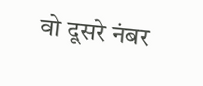वो दूसरे नंबर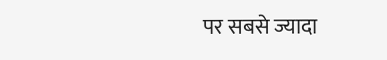पर सबसे ज्यादा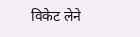विकेट लेने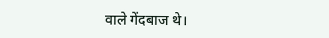वाले गेंदबाज थे।